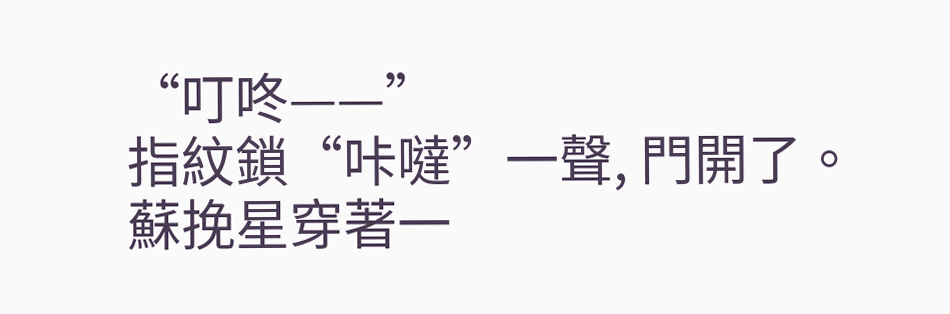“叮咚——”
指紋鎖“咔噠”一聲, 門開了。
蘇挽星穿著一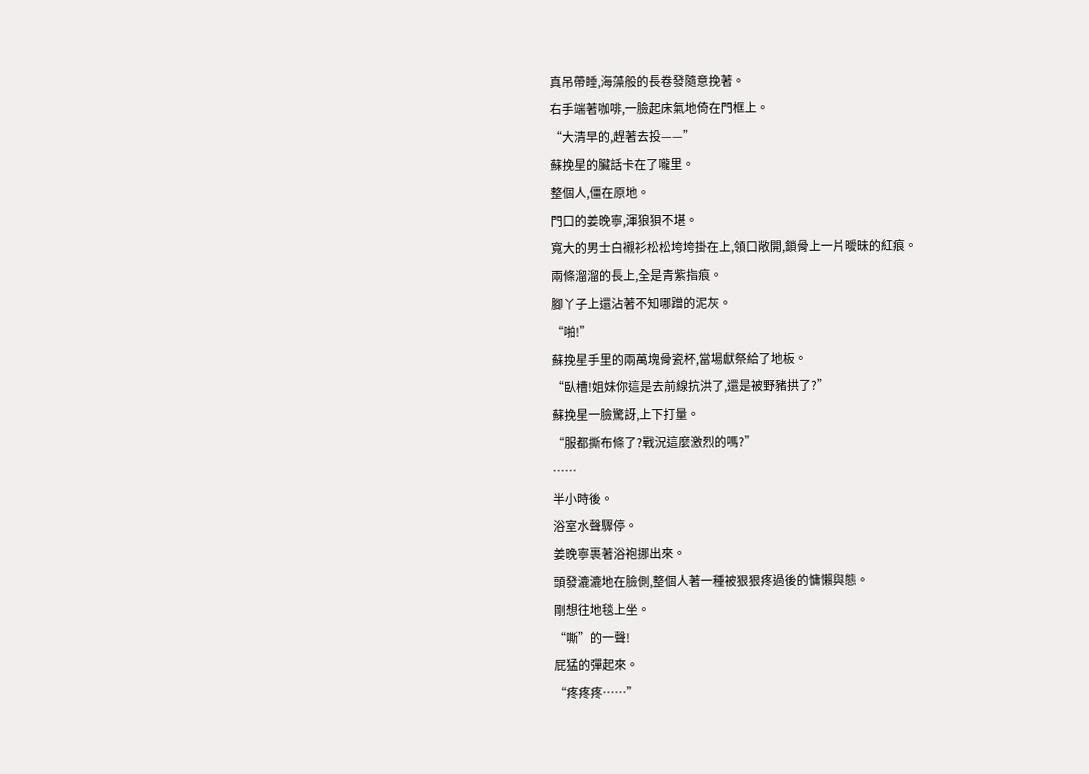真吊帶睡,海藻般的長卷發隨意挽著。
右手端著咖啡,一臉起床氣地倚在門框上。
“大清早的,趕著去投——”
蘇挽星的臟話卡在了嚨里。
整個人,僵在原地。
門口的姜晚寧,渾狼狽不堪。
寬大的男士白襯衫松松垮垮掛在上,領口敞開,鎖骨上一片曖昧的紅痕。
兩條溜溜的長上,全是青紫指痕。
腳丫子上還沾著不知哪蹭的泥灰。
“啪!”
蘇挽星手里的兩萬塊骨瓷杯,當場獻祭給了地板。
“臥槽!姐妹你這是去前線抗洪了,還是被野豬拱了?”
蘇挽星一臉驚訝,上下打量。
“服都撕布條了?戰況這麼激烈的嗎?”
……
半小時後。
浴室水聲驟停。
姜晚寧裹著浴袍挪出來。
頭發漉漉地在臉側,整個人著一種被狠狠疼過後的慵懶與態。
剛想往地毯上坐。
“嘶”的一聲!
屁猛的彈起來。
“疼疼疼……”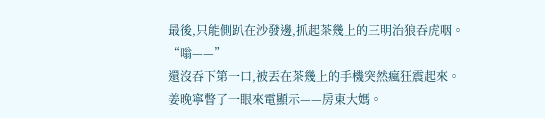最後,只能側趴在沙發邊,抓起茶幾上的三明治狼吞虎咽。
“嗡——”
還沒吞下第一口,被丟在茶幾上的手機突然瘋狂震起來。
姜晚寧瞥了一眼來電顯示——房東大媽。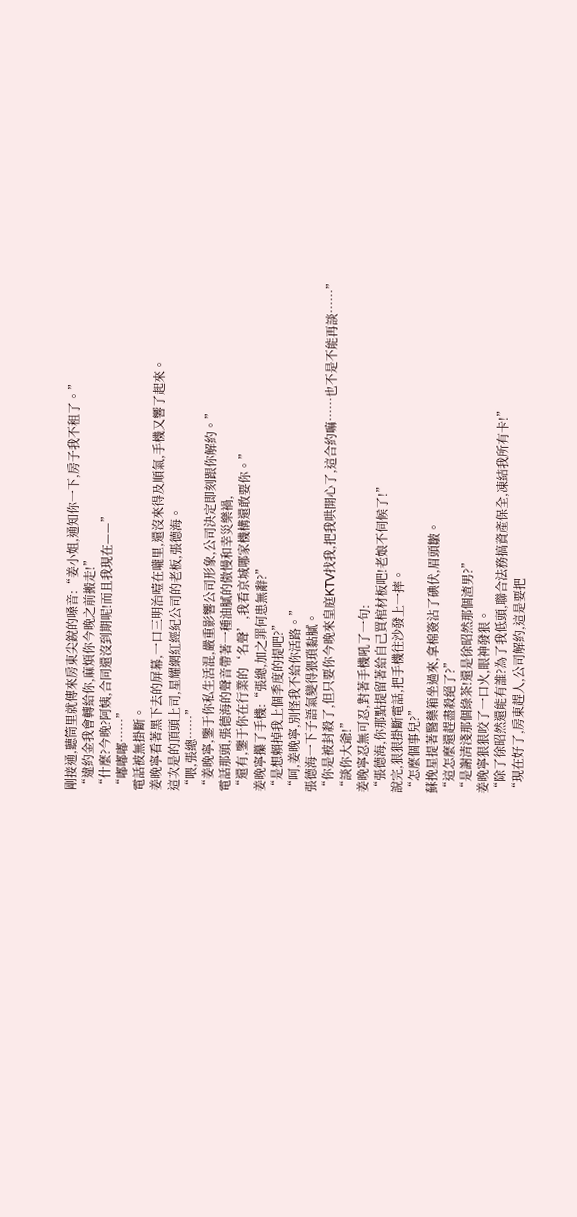剛接通,聽筒里就傳來房東尖銳的嗓音:“姜小姐,通知你一下,房子我不租了。”
“違約金我會轉給你,麻煩你今晚之前搬走!”
“什麼?今晚?阿姨,合同還沒到期呢!而且我現在——”
“嘟嘟嘟……”
電話被無掛斷。
姜晚寧看著黑下去的屏幕,一口三明治噎在嚨里,還沒來得及順氣,手機又響了起來。
這次是的頂頭上司,星耀網紅經紀公司的老板,張德海。
“喂,張總……”
“姜晚寧,鑒于你私生活混,嚴重影響公司形象,公司決定即刻跟你解約。”
電話那頭,張德海的聲音帶著一種油膩的傲慢和幸災樂禍,
“還有,鑒于你在行業的‘名聲’,我看京城哪家機構還敢要你。”
姜晚寧攥了手機:“張總,加之罪何患無辭?”
“是想賴掉我上個季度的提吧?”
“呵,姜晚寧,別怪我不給你活路。”
張德海一下子語氣變得猥瑣黏膩。
“你是被封殺了,但只要你今晚來皇庭KTV找我,把我哄開心了,這合約嘛……也不是不能再談……”
“談你大爺!”
姜晚寧忍無可忍,對著手機吼了一句:
“張德海,你那點提留著給自己買棺材板吧!老娘不伺候了!”
說完,狠狠掛斷電話,把手機往沙發上一摔。
“怎麼個事兒?”
蘇挽星提著醫藥箱坐過來,拿棉簽沾了碘伏,眉頭皺。
“這怎麼還趕盡殺絕了?”
“是謝清淺那個綠茶!還是徐昭然那個渣男?”
姜晚寧狠狠咬了一口火,眼神發狠。
“除了徐昭然還能有誰?為了我低頭,聯合法務搞資產保全,凍結我所有卡!”
“現在好了,房東趕人,公司解約,這是要把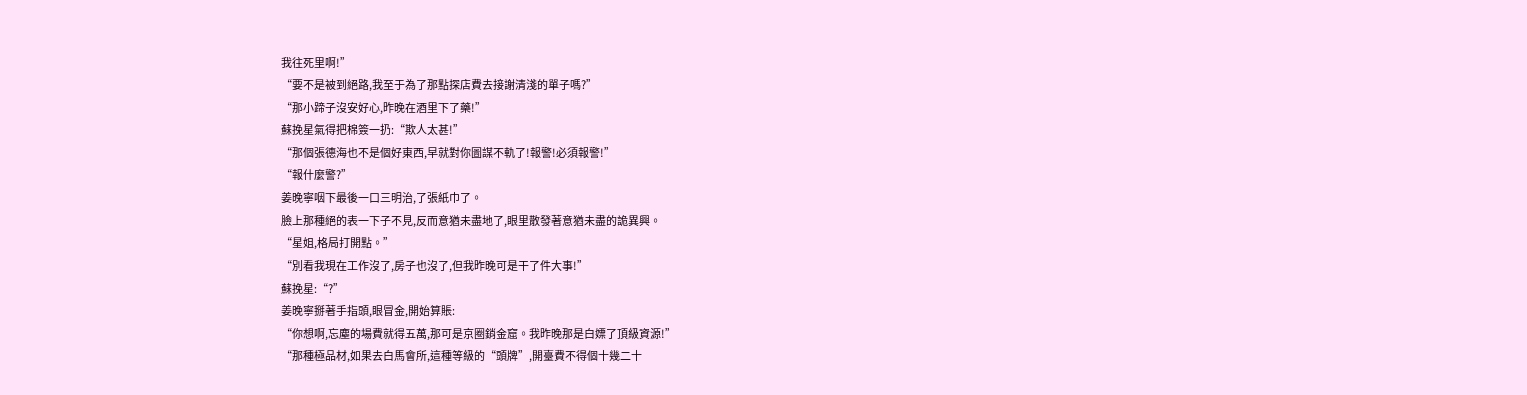我往死里啊!”
“要不是被到絕路,我至于為了那點探店費去接謝清淺的單子嗎?”
“那小蹄子沒安好心,昨晚在酒里下了藥!”
蘇挽星氣得把棉簽一扔:“欺人太甚!”
“那個張德海也不是個好東西,早就對你圖謀不軌了!報警!必須報警!”
“報什麼警?”
姜晚寧咽下最後一口三明治,了張紙巾了。
臉上那種絕的表一下子不見,反而意猶未盡地了,眼里散發著意猶未盡的詭異興。
“星姐,格局打開點。”
“別看我現在工作沒了,房子也沒了,但我昨晚可是干了件大事!”
蘇挽星:“?”
姜晚寧掰著手指頭,眼冒金,開始算賬:
“你想啊,忘塵的場費就得五萬,那可是京圈銷金窟。我昨晚那是白嫖了頂級資源!”
“那種極品材,如果去白馬會所,這種等級的“頭牌”,開臺費不得個十幾二十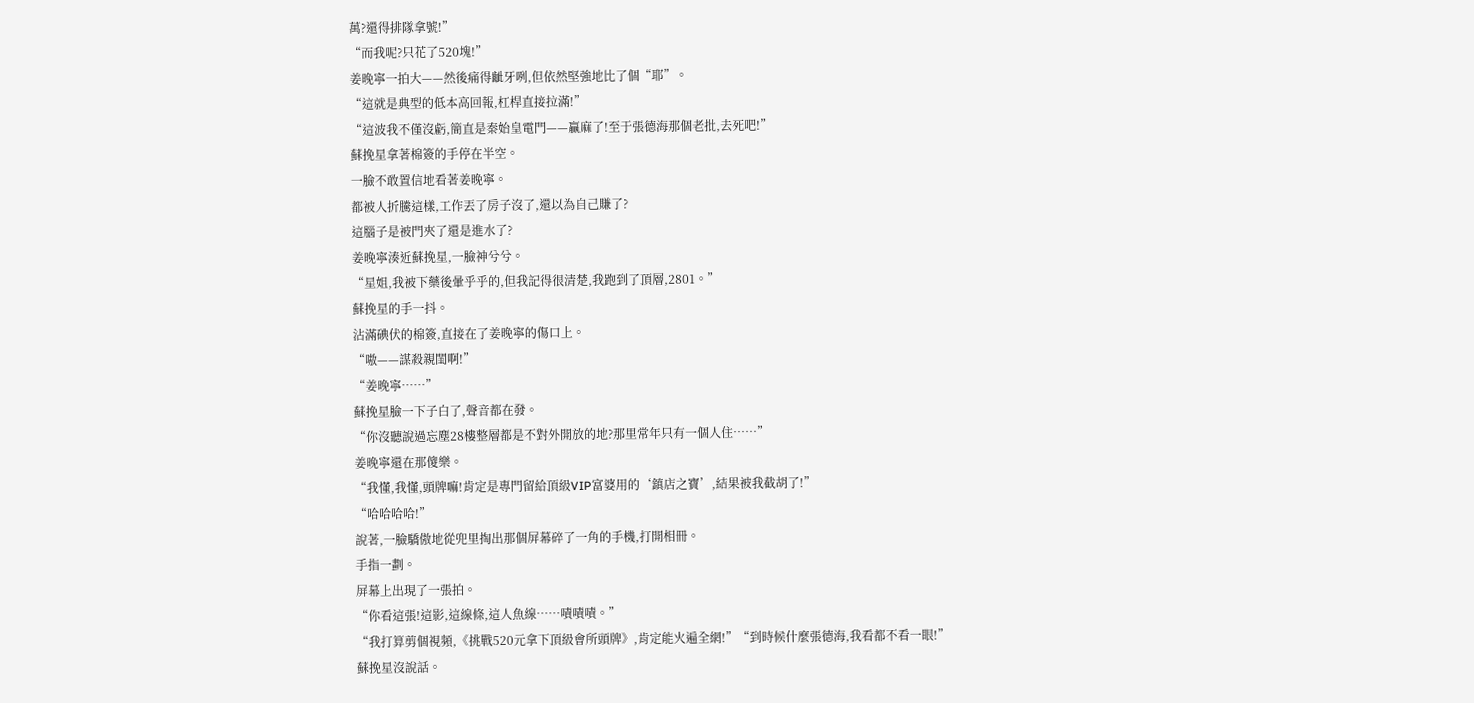萬?還得排隊拿號!”
“而我呢?只花了520塊!”
姜晚寧一拍大——然後痛得齜牙咧,但依然堅強地比了個“耶”。
“這就是典型的低本高回報,杠桿直接拉滿!”
“這波我不僅沒虧,簡直是秦始皇電門——贏麻了!至于張德海那個老批,去死吧!”
蘇挽星拿著棉簽的手停在半空。
一臉不敢置信地看著姜晚寧。
都被人折騰這樣,工作丟了房子沒了,還以為自己賺了?
這腦子是被門夾了還是進水了?
姜晚寧湊近蘇挽星,一臉神兮兮。
“星姐,我被下藥後暈乎乎的,但我記得很清楚,我跑到了頂層,2801。”
蘇挽星的手一抖。
沾滿碘伏的棉簽,直接在了姜晚寧的傷口上。
“嗷——謀殺親閨啊!”
“姜晚寧……”
蘇挽星臉一下子白了,聲音都在發。
“你沒聽說過忘塵28樓整層都是不對外開放的地?那里常年只有一個人住……”
姜晚寧還在那傻樂。
“我懂,我懂,頭牌嘛!肯定是專門留給頂級VIP富婆用的‘鎮店之寶’,結果被我截胡了!”
“哈哈哈哈!”
說著,一臉驕傲地從兜里掏出那個屏幕碎了一角的手機,打開相冊。
手指一劃。
屏幕上出現了一張拍。
“你看這張!這影,這線條,這人魚線……嘖嘖嘖。”
“我打算剪個視頻,《挑戰520元拿下頂級會所頭牌》,肯定能火遍全網!”“到時候什麼張德海,我看都不看一眼!”
蘇挽星沒說話。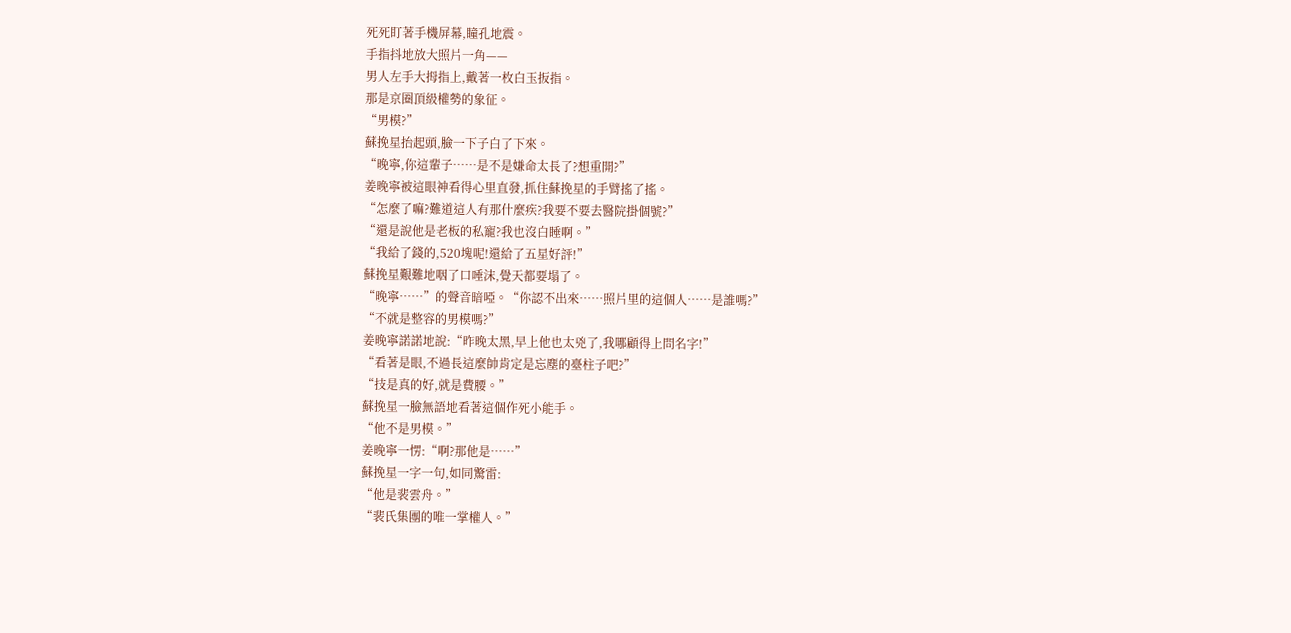死死盯著手機屏幕,瞳孔地震。
手指抖地放大照片一角——
男人左手大拇指上,戴著一枚白玉扳指。
那是京圈頂級權勢的象征。
“男模?”
蘇挽星抬起頭,臉一下子白了下來。
“晚寧,你這輩子……是不是嫌命太長了?想重開?”
姜晚寧被這眼神看得心里直發,抓住蘇挽星的手臂搖了搖。
“怎麼了嘛?難道這人有那什麼疾?我要不要去醫院掛個號?”
“還是說他是老板的私寵?我也沒白睡啊。”
“我給了錢的,520塊呢!還給了五星好評!”
蘇挽星艱難地咽了口唾沫,覺天都要塌了。
“晚寧……”的聲音暗啞。“你認不出來……照片里的這個人……是誰嗎?”
“不就是整容的男模嗎?”
姜晚寧諾諾地說:“昨晚太黑,早上他也太兇了,我哪顧得上問名字!”
“看著是眼,不過長這麼帥肯定是忘塵的臺柱子吧?”
“技是真的好,就是費腰。”
蘇挽星一臉無語地看著這個作死小能手。
“他不是男模。”
姜晚寧一愣:“啊?那他是……”
蘇挽星一字一句,如同驚雷:
“他是裴雲舟。”
“裴氏集團的唯一掌權人。”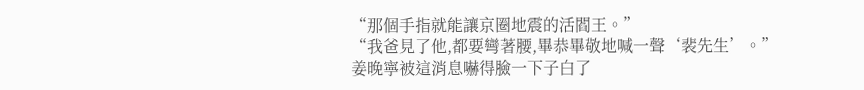“那個手指就能讓京圈地震的活閻王。”
“我爸見了他,都要彎著腰,畢恭畢敬地喊一聲‘裴先生’。”
姜晚寧被這消息嚇得臉一下子白了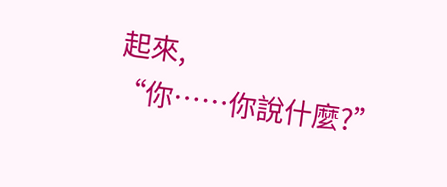起來,
“你……你說什麼?”